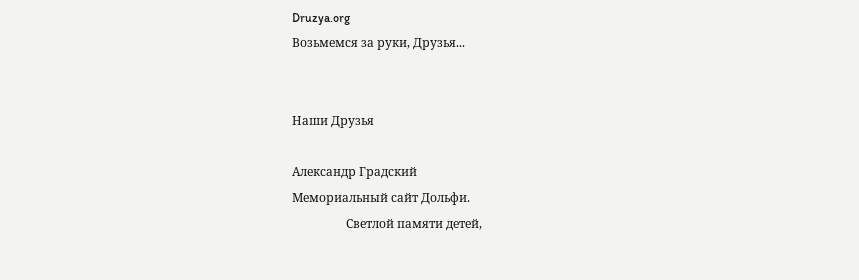Druzya.org
Возьмемся за руки, Друзья...


Наши Друзья

Александр Градский
Мемориальный сайт Дольфи.
                  Светлой памяти детей,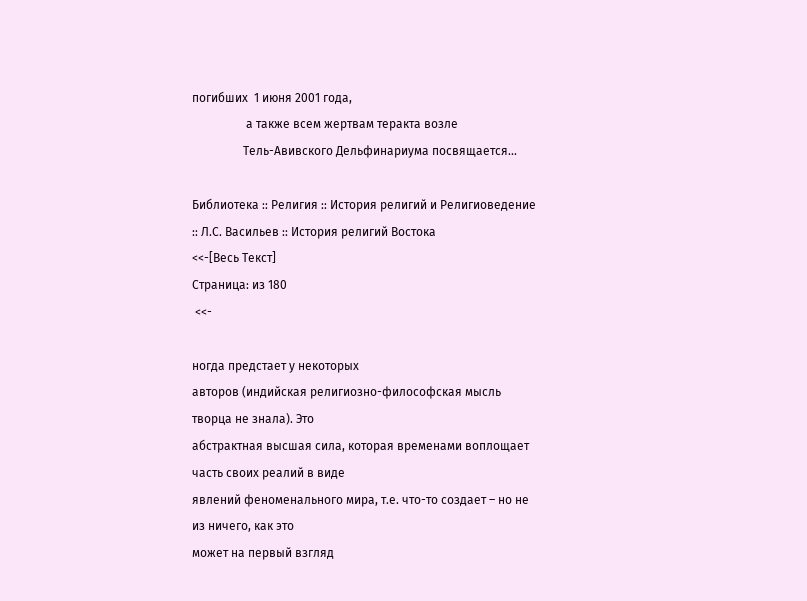погибших  1 июня 2001 года,
                  а также всем жертвам теракта возле
                 Тель-Авивского Дельфинариума посвящается...

Библиотека :: Религия :: История религий и Религиоведение :: Л.С. Васильев :: История религий Востока
<<-[Весь Текст]
Страница: из 180
 <<-

ногда предстает у некоторых
авторов (индийская религиозно-философская мысль творца не знала). Это
абстрактная высшая сила, которая временами воплощает часть своих реалий в виде
явлений феноменального мира, т.е. что-то создает – но не из ничего, как это
может на первый взгляд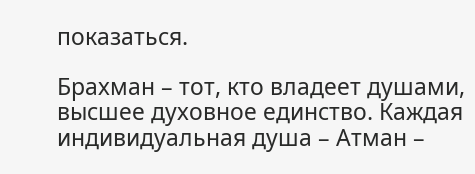показаться.

Брахман – тот, кто владеет душами, высшее духовное единство. Каждая
индивидуальная душа – Атман –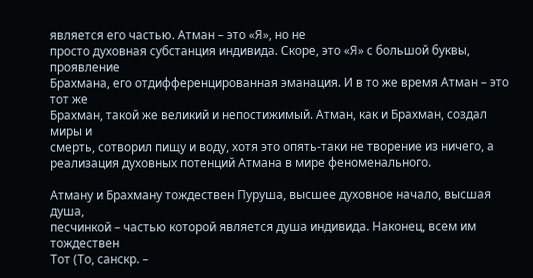является его частью. Атман – это «Я», но не
просто духовная субстанция индивида. Скоре, это «Я» с большой буквы, проявление
Брахмана, его отдифференцированная эманация. И в то же время Атман – это тот же
Брахман, такой же великий и непостижимый. Атман, как и Брахман, создал миры и
смерть, сотворил пищу и воду, хотя это опять-таки не творение из ничего, а
реализация духовных потенций Атмана в мире феноменального.

Атману и Брахману тождествен Пуруша, высшее духовное начало, высшая душа,
песчинкой – частью которой является душа индивида. Наконец, всем им тождествен
Тот (То, санскр. –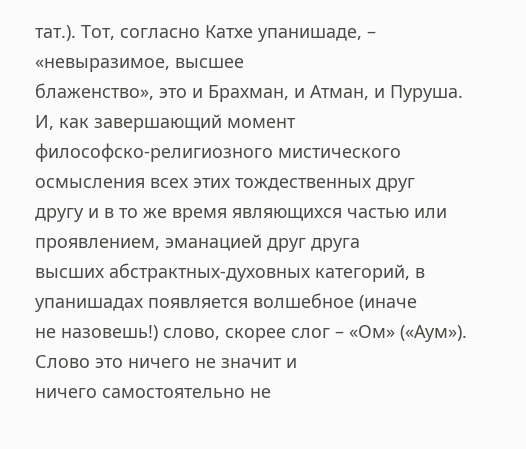тат.). Тот, согласно Катхе упанишаде, – «невыразимое, высшее
блаженство», это и Брахман, и Атман, и Пуруша. И, как завершающий момент
философско-религиозного мистического осмысления всех этих тождественных друг
другу и в то же время являющихся частью или проявлением, эманацией друг друга
высших абстрактных-духовных категорий, в упанишадах появляется волшебное (иначе
не назовешь!) слово, скорее слог – «Ом» («Аум»). Слово это ничего не значит и
ничего самостоятельно не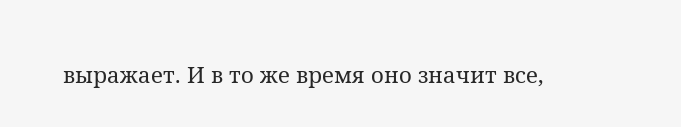выражает. И в то же время оно значит все,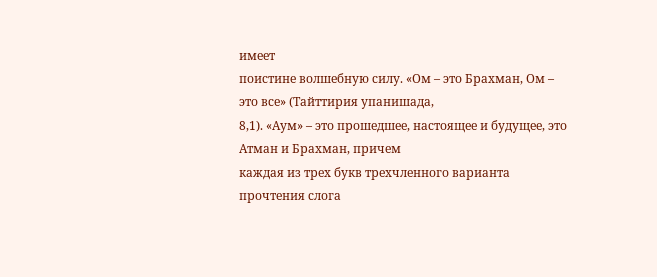имеет
поистине волшебную силу. «Ом – это Брахман, Ом – это все» (Тайттирия упанишада,
8,1). «Аум» – это прошедшее, настоящее и будущее, это Атман и Брахман, причем
каждая из трех букв трехчленного варианта прочтения слога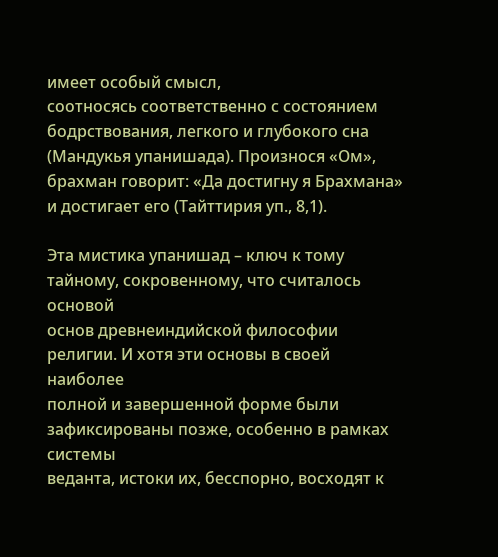имеет особый смысл,
соотносясь соответственно с состоянием бодрствования, легкого и глубокого сна
(Мандукья упанишада). Произнося «Ом», брахман говорит: «Да достигну я Брахмана»
и достигает его (Тайттирия уп., 8,1).

Эта мистика упанишад – ключ к тому тайному, сокровенному, что считалось основой
основ древнеиндийской философии религии. И хотя эти основы в своей наиболее
полной и завершенной форме были зафиксированы позже, особенно в рамках системы
веданта, истоки их, бесспорно, восходят к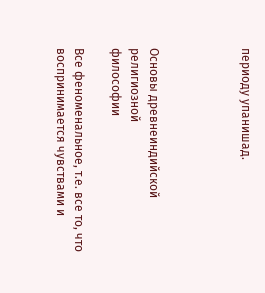периоду упанишад.




Основы древнеиндийской религиозной
философии

Все феноменальное, т.е. все то, что воспринимается чувствами и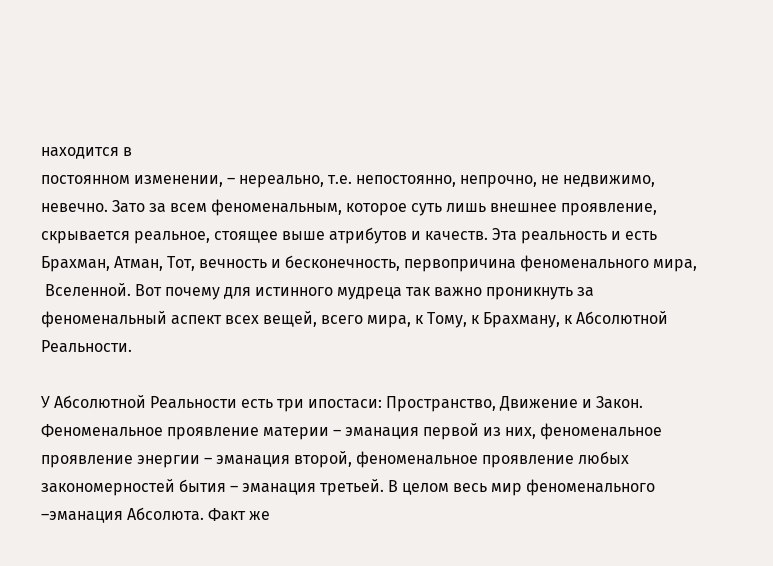находится в
постоянном изменении, – нереально, т.е. непостоянно, непрочно, не недвижимо,
невечно. Зато за всем феноменальным, которое суть лишь внешнее проявление,
скрывается реальное, стоящее выше атрибутов и качеств. Эта реальность и есть
Брахман, Атман, Тот, вечность и бесконечность, первопричина феноменального мира,
 Вселенной. Вот почему для истинного мудреца так важно проникнуть за
феноменальный аспект всех вещей, всего мира, к Тому, к Брахману, к Абсолютной
Реальности.

У Абсолютной Реальности есть три ипостаси: Пространство, Движение и Закон.
Феноменальное проявление материи – эманация первой из них, феноменальное
проявление энергии – эманация второй, феноменальное проявление любых
закономерностей бытия – эманация третьей. В целом весь мир феноменального
–эманация Абсолюта. Факт же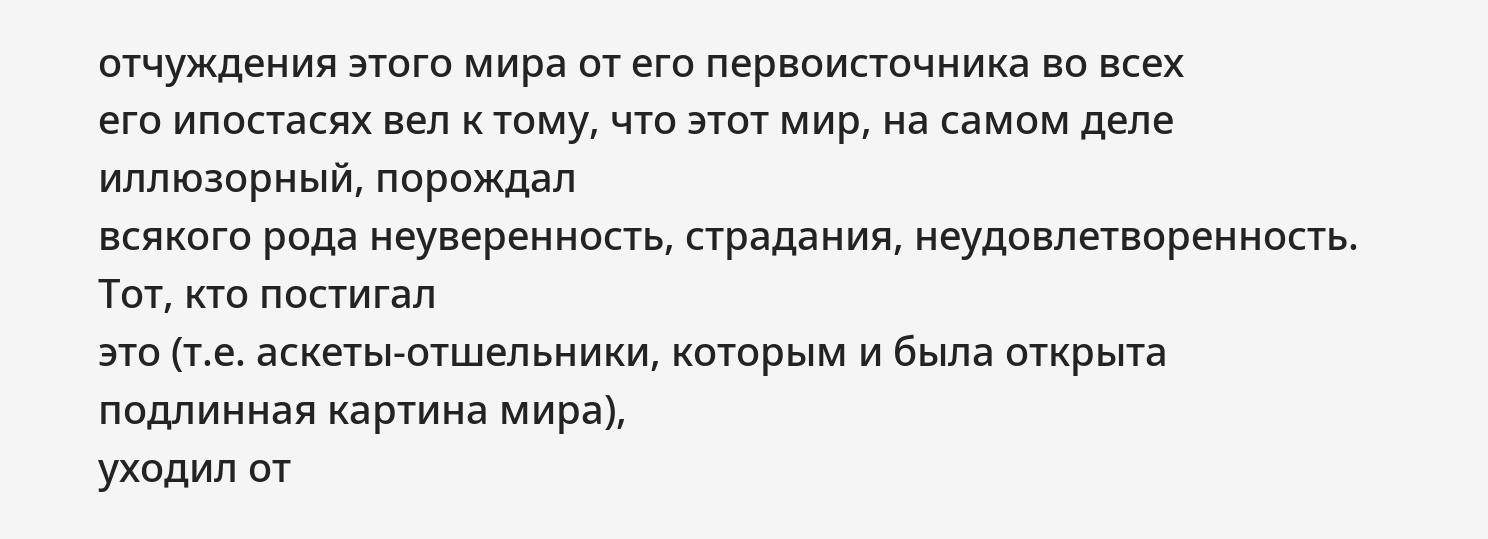отчуждения этого мира от его первоисточника во всех
его ипостасях вел к тому, что этот мир, на самом деле иллюзорный, порождал
всякого рода неуверенность, страдания, неудовлетворенность. Тот, кто постигал
это (т.е. аскеты-отшельники, которым и была открыта подлинная картина мира),
уходил от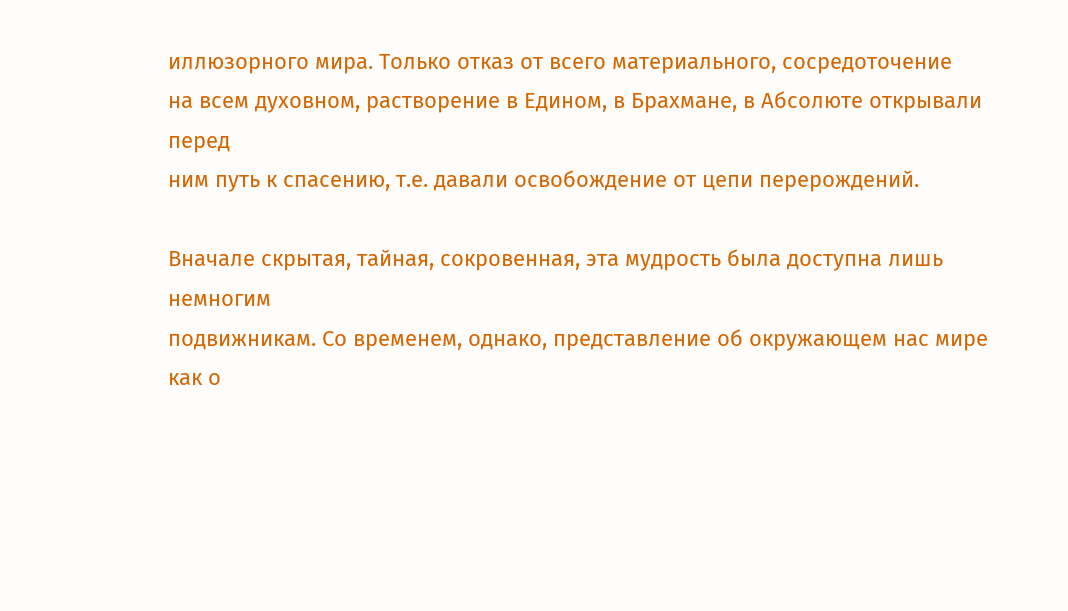иллюзорного мира. Только отказ от всего материального, сосредоточение
на всем духовном, растворение в Едином, в Брахмане, в Абсолюте открывали перед
ним путь к спасению, т.е. давали освобождение от цепи перерождений.

Вначале скрытая, тайная, сокровенная, эта мудрость была доступна лишь немногим
подвижникам. Со временем, однако, представление об окружающем нас мире как о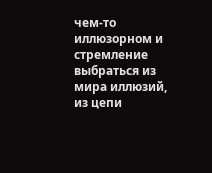чем-то иллюзорном и стремление выбраться из мира иллюзий, из цепи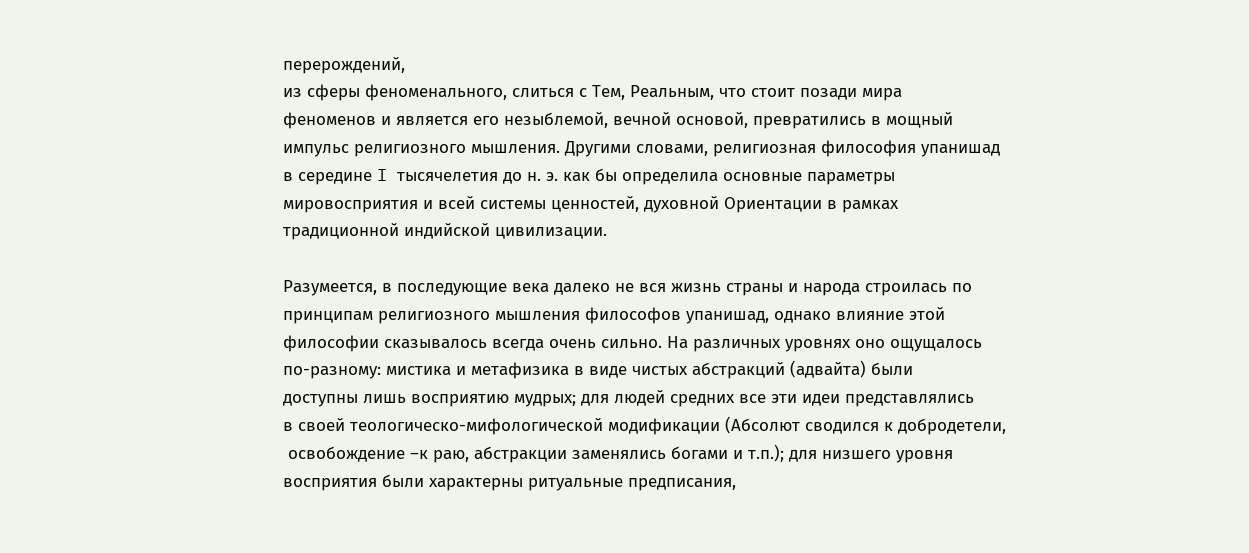перерождений,
из сферы феноменального, слиться с Тем, Реальным, что стоит позади мира
феноменов и является его незыблемой, вечной основой, превратились в мощный
импульс религиозного мышления. Другими словами, религиозная философия упанишад
в середине I тысячелетия до н. э. как бы определила основные параметры
мировосприятия и всей системы ценностей, духовной Ориентации в рамках
традиционной индийской цивилизации.

Разумеется, в последующие века далеко не вся жизнь страны и народа строилась по
принципам религиозного мышления философов упанишад, однако влияние этой
философии сказывалось всегда очень сильно. На различных уровнях оно ощущалось
по-разному: мистика и метафизика в виде чистых абстракций (адвайта) были
доступны лишь восприятию мудрых; для людей средних все эти идеи представлялись
в своей теологическо-мифологической модификации (Абсолют сводился к добродетели,
 освобождение –к раю, абстракции заменялись богами и т.п.); для низшего уровня
восприятия были характерны ритуальные предписания,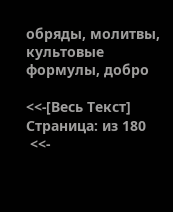обряды, молитвы, культовые
формулы, добро

<<-[Весь Текст]
Страница: из 180
 <<-